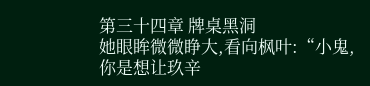第三十四章 牌桌黑洞
她眼眸微微睁大,看向枫叶:“小鬼,你是想让玖辛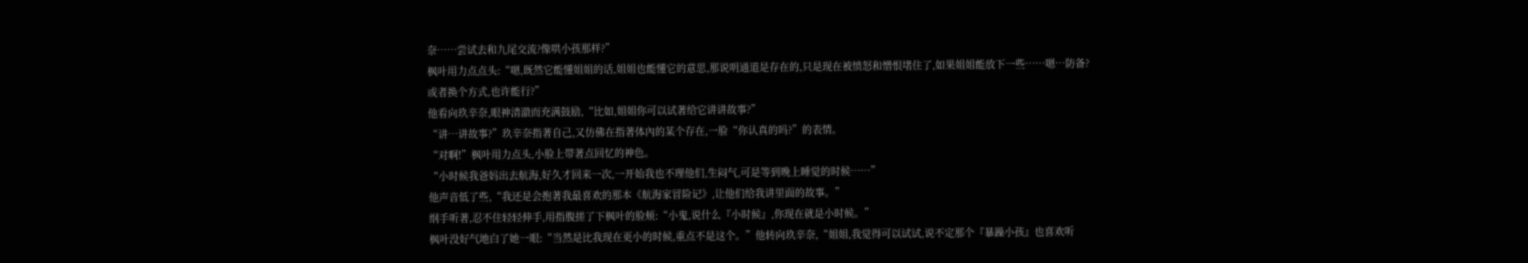奈……尝试去和九尾交流?像哄小孩那样?”
枫叶用力点点头:“嗯,既然它能懂姐姐的话,姐姐也能懂它的意思,那说明通道是存在的,只是现在被愤怒和憎恨堵住了,如果姐姐能放下一些……嗯…防备?或者换个方式,也许能行?”
他看向玖辛奈,眼神清澈而充满鼓励,“比如,姐姐你可以试著给它讲讲故事?”
“讲…讲故事?”玖辛奈指著自己,又仿佛在指著体內的某个存在,一脸“你认真的吗?”的表情。
“对啊!”枫叶用力点头,小脸上带著点回忆的神色。
“小时候我爸妈出去航海,好久才回来一次,一开始我也不理他们,生闷气,可是等到晚上睡觉的时候……”
他声音低了些,“我还是会抱著我最喜欢的那本《航海家冒险记》,让他们给我讲里面的故事。”
纲手听著,忍不住轻轻伸手,用指腹搓了下枫叶的脸颊:“小鬼,说什么『小时候』,你现在就是小时候。”
枫叶没好气地白了她一眼:“当然是比我现在更小的时候,重点不是这个。”他转向玖辛奈,“姐姐,我觉得可以试试,说不定那个『暴躁小孩』也喜欢听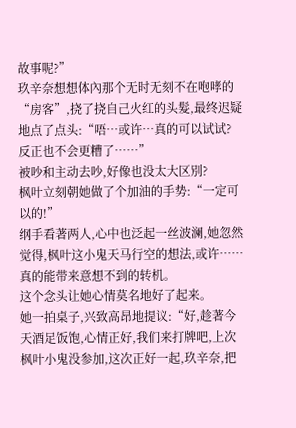故事呢?”
玖辛奈想想体內那个无时无刻不在咆哮的“房客”,挠了挠自己火红的头髮,最终迟疑地点了点头:“唔…或许…真的可以试试?反正也不会更糟了……”
被吵和主动去吵,好像也没太大区別?
枫叶立刻朝她做了个加油的手势:“一定可以的!”
纲手看著两人,心中也泛起一丝波澜,她忽然觉得,枫叶这小鬼天马行空的想法,或许……真的能带来意想不到的转机。
这个念头让她心情莫名地好了起来。
她一拍桌子,兴致高昂地提议:“好,趁著今天酒足饭饱,心情正好,我们来打牌吧,上次枫叶小鬼没参加,这次正好一起,玖辛奈,把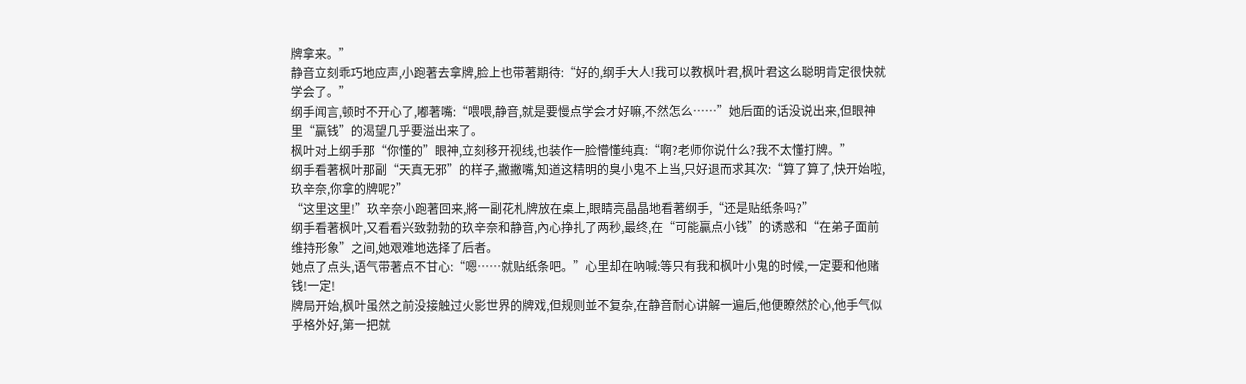牌拿来。”
静音立刻乖巧地应声,小跑著去拿牌,脸上也带著期待:“好的,纲手大人!我可以教枫叶君,枫叶君这么聪明肯定很快就学会了。”
纲手闻言,顿时不开心了,嘟著嘴:“喂喂,静音,就是要慢点学会才好嘛,不然怎么……”她后面的话没说出来,但眼神里“贏钱”的渴望几乎要溢出来了。
枫叶对上纲手那“你懂的”眼神,立刻移开视线,也装作一脸懵懂纯真:“啊?老师你说什么?我不太懂打牌。”
纲手看著枫叶那副“天真无邪”的样子,撇撇嘴,知道这精明的臭小鬼不上当,只好退而求其次:“算了算了,快开始啦,玖辛奈,你拿的牌呢?”
“这里这里!”玖辛奈小跑著回来,將一副花札牌放在桌上,眼睛亮晶晶地看著纲手,“还是贴纸条吗?”
纲手看著枫叶,又看看兴致勃勃的玖辛奈和静音,內心挣扎了两秒,最终,在“可能贏点小钱”的诱惑和“在弟子面前维持形象”之间,她艰难地选择了后者。
她点了点头,语气带著点不甘心:“嗯……就贴纸条吧。”心里却在吶喊:等只有我和枫叶小鬼的时候,一定要和他赌钱!一定!
牌局开始,枫叶虽然之前没接触过火影世界的牌戏,但规则並不复杂,在静音耐心讲解一遍后,他便瞭然於心,他手气似乎格外好,第一把就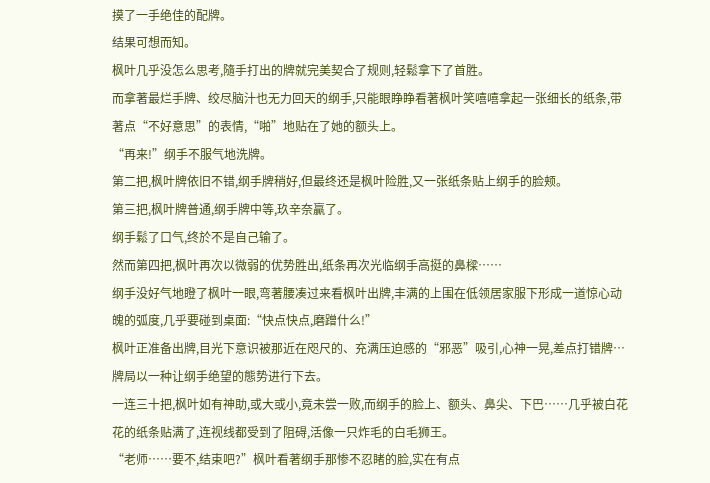摸了一手绝佳的配牌。
结果可想而知。
枫叶几乎没怎么思考,隨手打出的牌就完美契合了规则,轻鬆拿下了首胜。
而拿著最烂手牌、绞尽脑汁也无力回天的纲手,只能眼睁睁看著枫叶笑嘻嘻拿起一张细长的纸条,带著点“不好意思”的表情,“啪”地贴在了她的额头上。
“再来!”纲手不服气地洗牌。
第二把,枫叶牌依旧不错,纲手牌稍好,但最终还是枫叶险胜,又一张纸条贴上纲手的脸颊。
第三把,枫叶牌普通,纲手牌中等,玖辛奈贏了。
纲手鬆了口气,终於不是自己输了。
然而第四把,枫叶再次以微弱的优势胜出,纸条再次光临纲手高挺的鼻樑……
纲手没好气地瞪了枫叶一眼,弯著腰凑过来看枫叶出牌,丰满的上围在低领居家服下形成一道惊心动魄的弧度,几乎要碰到桌面:“快点快点,磨蹭什么!”
枫叶正准备出牌,目光下意识被那近在咫尺的、充满压迫感的“邪恶”吸引,心神一晃,差点打错牌…
牌局以一种让纲手绝望的態势进行下去。
一连三十把,枫叶如有神助,或大或小,竟未尝一败,而纲手的脸上、额头、鼻尖、下巴……几乎被白花花的纸条贴满了,连视线都受到了阻碍,活像一只炸毛的白毛狮王。
“老师……要不,结束吧?”枫叶看著纲手那惨不忍睹的脸,实在有点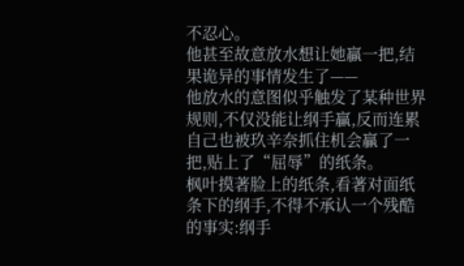不忍心。
他甚至故意放水想让她贏一把,结果诡异的事情发生了——
他放水的意图似乎触发了某种世界规则,不仅没能让纲手贏,反而连累自己也被玖辛奈抓住机会贏了一把,贴上了“屈辱”的纸条。
枫叶摸著脸上的纸条,看著对面纸条下的纲手,不得不承认一个残酷的事实:纲手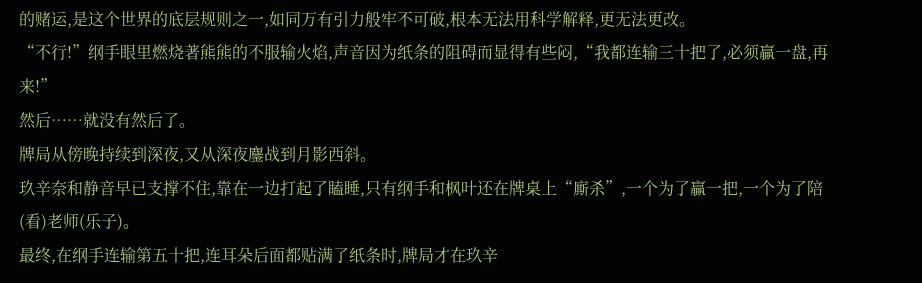的赌运,是这个世界的底层规则之一,如同万有引力般牢不可破,根本无法用科学解释,更无法更改。
“不行!”纲手眼里燃烧著熊熊的不服输火焰,声音因为纸条的阻碍而显得有些闷,“我都连输三十把了,必须贏一盘,再来!”
然后……就没有然后了。
牌局从傍晚持续到深夜,又从深夜鏖战到月影西斜。
玖辛奈和静音早已支撑不住,靠在一边打起了瞌睡,只有纲手和枫叶还在牌桌上“廝杀”,一个为了贏一把,一个为了陪(看)老师(乐子)。
最终,在纲手连输第五十把,连耳朵后面都贴满了纸条时,牌局才在玖辛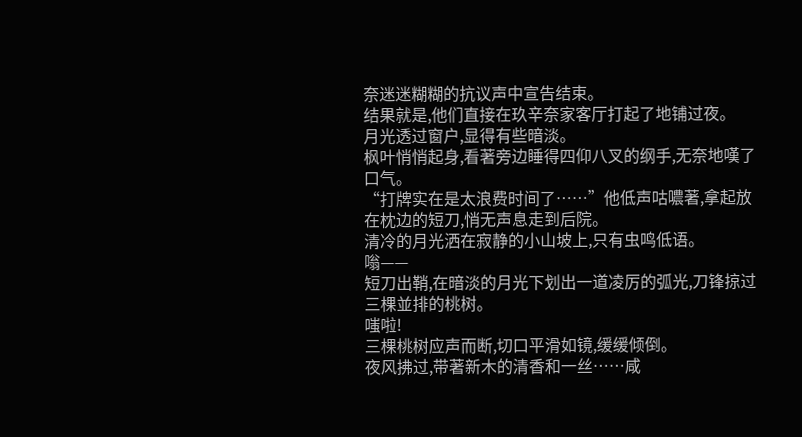奈迷迷糊糊的抗议声中宣告结束。
结果就是,他们直接在玖辛奈家客厅打起了地铺过夜。
月光透过窗户,显得有些暗淡。
枫叶悄悄起身,看著旁边睡得四仰八叉的纲手,无奈地嘆了口气。
“打牌实在是太浪费时间了……”他低声咕噥著,拿起放在枕边的短刀,悄无声息走到后院。
清冷的月光洒在寂静的小山坡上,只有虫鸣低语。
嗡——
短刀出鞘,在暗淡的月光下划出一道凌厉的弧光,刀锋掠过三棵並排的桃树。
嗤啦!
三棵桃树应声而断,切口平滑如镜,缓缓倾倒。
夜风拂过,带著新木的清香和一丝……咸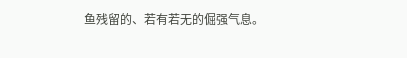鱼残留的、若有若无的倔强气息。